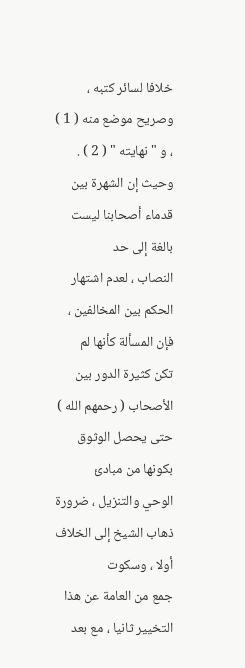خلافا لسائر كتبه ، وصريح موضع منه ( 1 ) ، و " نهايته " ( 2 ) .
وحيث إن الشهرة بين قدماء أصحابنا ليست بالغة إلى حد
النصاب ، لعدم اشتهار الحكم بين المخالفين ، فإن المسألة كأنها لم
تكن كثيرة الدور بين الأصحاب ( رحمهم الله ) حتى يحصل الوثوق بكونها من مبادئ
الوحي والتنزيل ، ضرورة ذهاب الشيخ إلى الخلاف أولا ، وسكوت
جمع من العامة عن هذا التخيير ثانيا ، مع بعد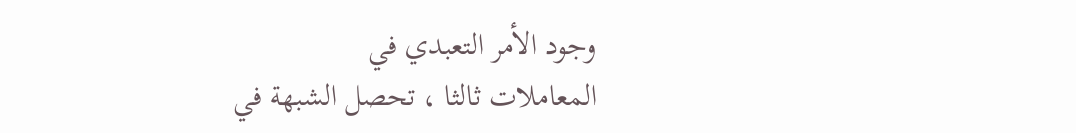وجود الأمر التعبدي في
المعاملات ثالثا ، تحصل الشبهة في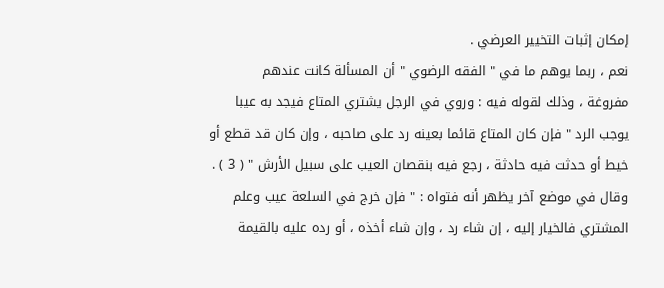إمكان إثبات التخيير العرضي .
نعم ، ربما يوهم ما في " الفقه الرضوي " أن المسألة كانت عندهم
مفروغة ، وذلك لقوله فيه : وروي في الرجل يشتري المتاع فيجد به عيبا
يوجب الرد " فإن كان المتاع قائما بعينه رد على صاحبه ، وإن كان قد قطع أو
خيط أو حدثت فيه حادثة ، رجع فيه بنقصان العيب على سبيل الأرش " ( 3 ) .
وقال في موضع آخر يظهر أنه فتواه : " فإن خرج في السلعة عيب وعلم
المشتري فالخيار إليه ، إن شاء رد ، وإن شاء أخذه ، أو رده عليه بالقيمة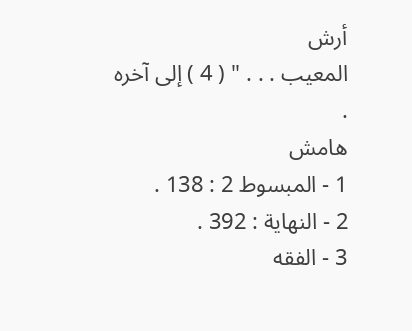أرش
المعيب . . . " ( 4 ) إلى آخره .
هامش
1 - المبسوط 2 : 138 .
2 - النهاية : 392 .
3 - الفقه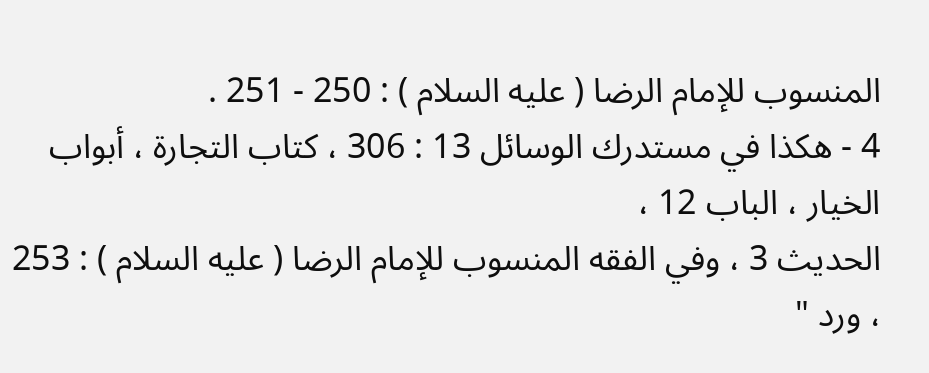المنسوب للإمام الرضا ( عليه السلام ) : 250 - 251 .
4 - هكذا في مستدرك الوسائل 13 : 306 ، كتاب التجارة ، أبواب الخيار ، الباب 12 ،
الحديث 3 ، وفي الفقه المنسوب للإمام الرضا ( عليه السلام ) : 253 ، ورد "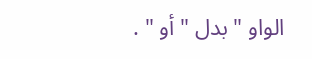الواو " بدل " أو " .